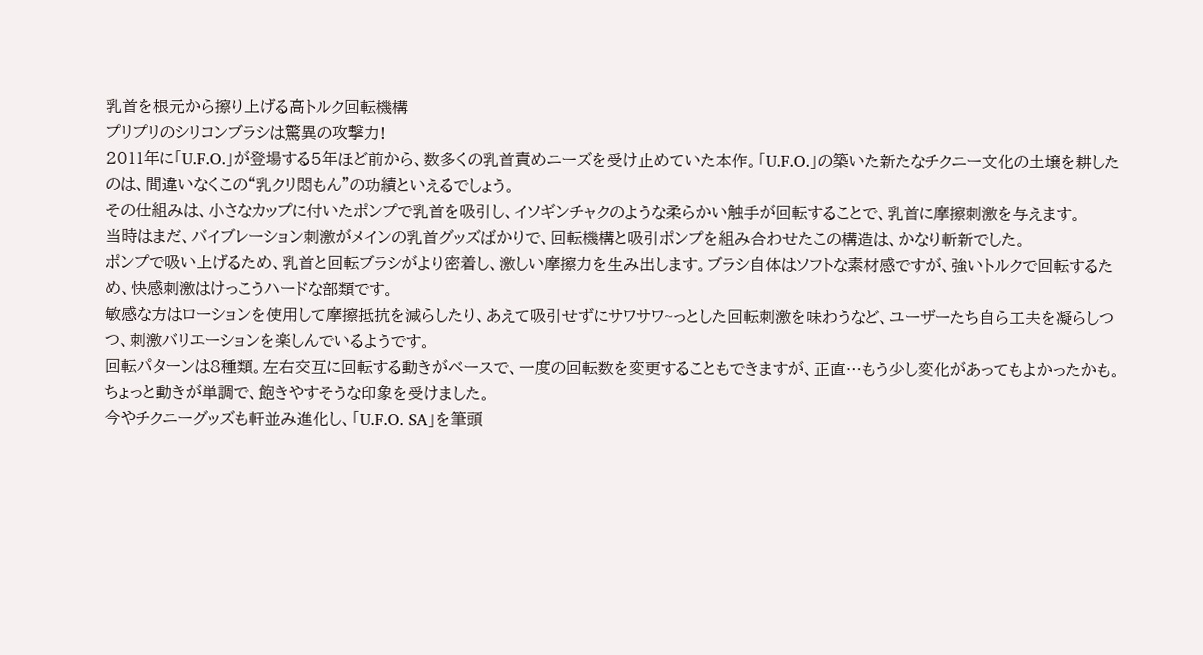乳首を根元から擦り上げる高トルク回転機構
プリプリのシリコンブラシは驚異の攻撃力!
2011年に「U.F.O.」が登場する5年ほど前から、数多くの乳首責めニーズを受け止めていた本作。「U.F.O.」の築いた新たなチクニー文化の土壌を耕したのは、間違いなくこの“乳クリ悶もん”の功績といえるでしょう。
その仕組みは、小さなカップに付いたポンプで乳首を吸引し、イソギンチャクのような柔らかい触手が回転することで、乳首に摩擦刺激を与えます。
当時はまだ、バイブレーション刺激がメインの乳首グッズばかりで、回転機構と吸引ポンプを組み合わせたこの構造は、かなり斬新でした。
ポンプで吸い上げるため、乳首と回転ブラシがより密着し、激しい摩擦力を生み出します。ブラシ自体はソフトな素材感ですが、強いトルクで回転するため、快感刺激はけっこうハードな部類です。
敏感な方はローションを使用して摩擦抵抗を減らしたり、あえて吸引せずにサワサワ~っとした回転刺激を味わうなど、ユーザーたち自ら工夫を凝らしつつ、刺激バリエーションを楽しんでいるようです。
回転パターンは8種類。左右交互に回転する動きがベースで、一度の回転数を変更することもできますが、正直…もう少し変化があってもよかったかも。ちょっと動きが単調で、飽きやすそうな印象を受けました。
今やチクニーグッズも軒並み進化し、「U.F.O. SA」を筆頭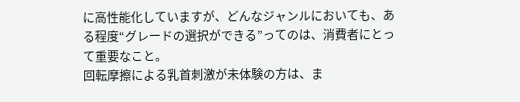に高性能化していますが、どんなジャンルにおいても、ある程度“グレードの選択ができる”ってのは、消費者にとって重要なこと。
回転摩擦による乳首刺激が未体験の方は、ま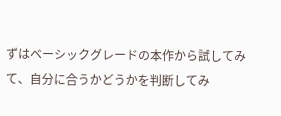ずはベーシックグレードの本作から試してみて、自分に合うかどうかを判断してみ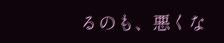るのも、悪くな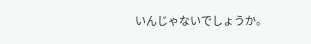いんじゃないでしょうか。